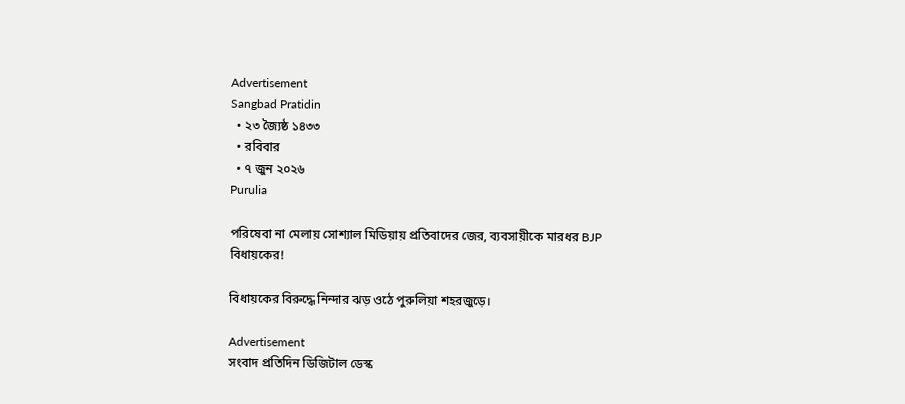Advertisement
Sangbad Pratidin
  • ২৩ জ্যৈষ্ঠ ১৪৩৩
  • রবিবার
  • ৭ জুন ২০২৬
Purulia

পরিষেবা না মেলায় সোশ্যাল মিডিয়ায় প্রতিবাদের জের, ব্যবসায়ীকে মারধর BJP বিধায়কের!

বিধায়কের বিরুদ্ধে নিন্দার ঝড় ওঠে পুরুলিয়া শহরজুড়ে।

Advertisement
সংবাদ প্রতিদিন ডিজিটাল ডেস্ক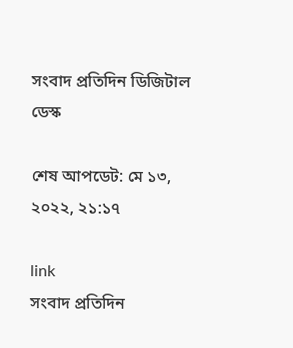সংবাদ প্রতিদিন ডিজিটাল ডেস্ক

শেষ আপডেট: মে ১৩, ২০২২, ২১:১৭

link
সংবাদ প্রতিদিন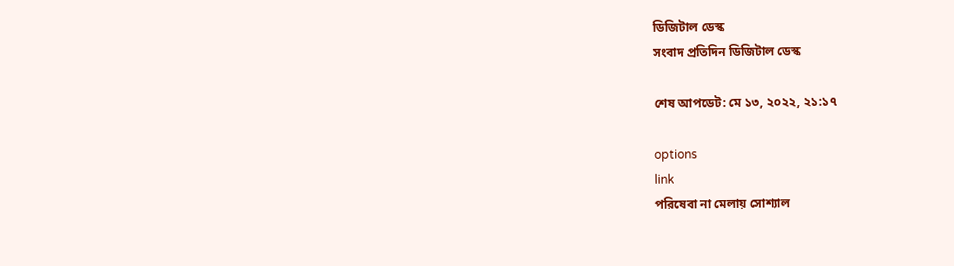ডিজিটাল ডেস্ক
সংবাদ প্রতিদিন ডিজিটাল ডেস্ক

শেষ আপডেট: মে ১৩, ২০২২, ২১:১৭

options
link
পরিষেবা না মেলায় সোশ্যাল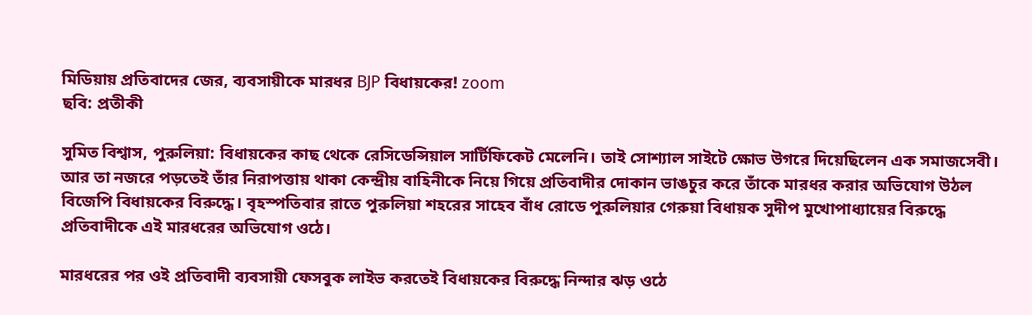মিডিয়ায় প্রতিবাদের জের, ব্যবসায়ীকে মারধর BJP বিধায়কের! zoom
ছবি: প্রতীকী

সুমিত বিশ্বাস, পুরুলিয়া: বিধায়কের কাছ থেকে রেসিডেন্সিয়াল সার্টিফিকেট মেলেনি। তাই সোশ্যাল সাইটে ক্ষোভ উগরে দিয়েছিলেন এক সমাজসেবী। আর তা নজরে পড়তেই তাঁর নিরাপত্তায় থাকা কেন্দ্রীয় বাহিনীকে নিয়ে গিয়ে প্রতিবাদীর দোকান ভাঙচুর করে তাঁকে মারধর করার অভিযোগ উঠল বিজেপি বিধায়কের বিরুদ্ধে। বৃহস্পতিবার রাতে পুরুলিয়া শহরের সাহেব বাঁধ রোডে পুরুলিয়ার গেরুয়া বিধায়ক সুদীপ মুখোপাধ্যায়ের বিরুদ্ধে প্রতিবাদীকে এই মারধরের অভিযোগ ওঠে।

মারধরের পর ওই প্রতিবাদী ব্যবসায়ী ফেসবুক লাইভ করতেই বিধায়কের বিরুদ্ধে নিন্দার ঝড় ওঠে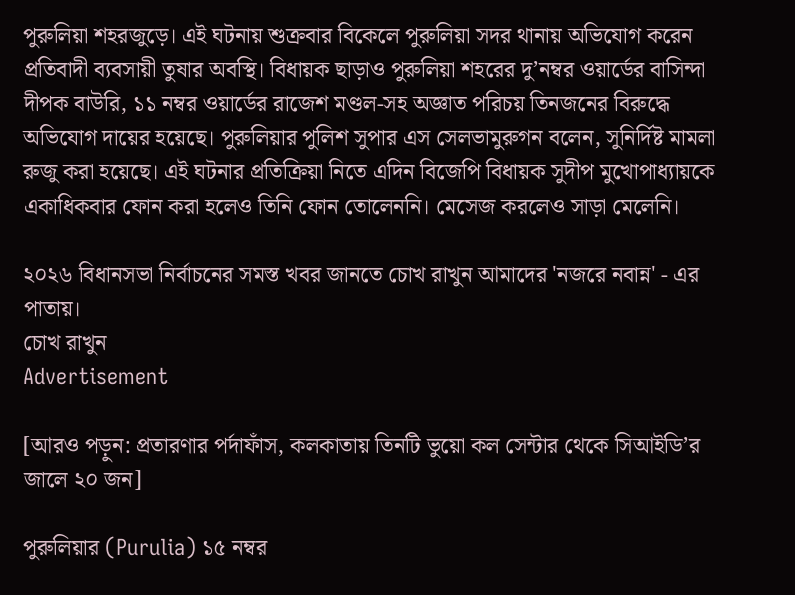পুরুলিয়া শহরজুড়ে। এই ঘটনায় শুক্রবার বিকেলে পুরুলিয়া সদর থানায় অভিযোগ করেন প্রতিবাদী ব্যবসায়ী তুষার অবস্থি। বিধায়ক ছাড়াও পুরুলিয়া শহরের দু’নম্বর ওয়ার্ডের বাসিন্দা দীপক বাউরি, ১১ নম্বর ওয়ার্ডের রাজেশ মণ্ডল-সহ অজ্ঞাত পরিচয় তিনজনের বিরুদ্ধে অভিযোগ দায়ের হয়েছে। পুরুলিয়ার পুলিশ সুপার এস সেলভামুরুগন বলেন, সুনির্দিষ্ট মামলা রুজু করা হয়েছে। এই ঘটনার প্রতিক্রিয়া নিতে এদিন বিজেপি বিধায়ক সুদীপ মুখোপাধ্যায়কে একাধিকবার ফোন করা হলেও তিনি ফোন তোলেননি। মেসেজ করলেও সাড়া মেলেনি।

২০২৬ বিধানসভা নির্বাচনের সমস্ত খবর জানতে চোখ রাখুন আমাদের 'নজরে নবান্ন' - এর পাতায়।
চোখ রাখুন
Advertisement

[আরও পড়ুন: প্রতারণার পর্দাফাঁস, কলকাতায় তিনটি ভুয়ো কল সেন্টার থেকে সিআইডি’র জালে ২০ জন]

পুরুলিয়ার (Purulia) ১৫ নম্বর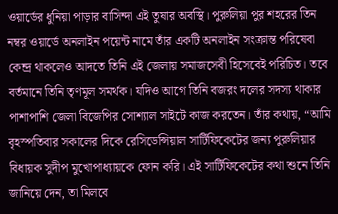ওয়ার্ডের ধুনিয়া পাড়ার বাসিন্দা এই তুষার অবস্থি। পুরুলিয়া পুর শহরের তিন নম্বর ওয়ার্ডে অনলাইন পয়েন্ট নামে তাঁর একটি অনলাইন সংক্রান্ত পরিষেবা কেন্দ্র থাকলেও আদতে তিনি এই জেলায় সমাজসেবী হিসেবেই পরিচিত। তবে বর্তমানে তিনি তৃণমূল সমর্থক। যদিও আগে তিনি বজরং দলের সদস্য থাকার পাশাপাশি জেলা বিজেপির সোশ্যাল সাইটে কাজ করতেন। তাঁর কথায়, “আমি বৃহস্পতিবার সকালের দিকে রেসিডেন্সিয়াল সার্টিফিকেটের জন্য পুরুলিয়ার বিধায়ক সুদীপ মুখোপাধ্যায়কে ফোন করি। এই সার্টিফিকেটের কথা শুনে তিনি জানিয়ে দেন, তা মিলবে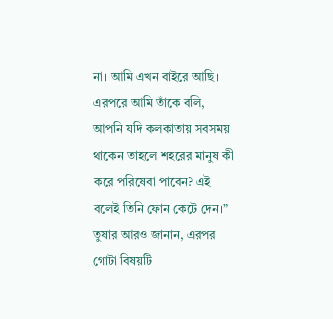না। আমি এখন বাইরে আছি। এরপরে আমি তাঁকে বলি, আপনি যদি কলকাতায় সবসময় থাকেন তাহলে শহরের মানুষ কী করে পরিষেবা পাবেন? এই বলেই তিনি ফোন কেটে দেন।” তুষার আরও জানান, এরপর গোটা বিষয়টি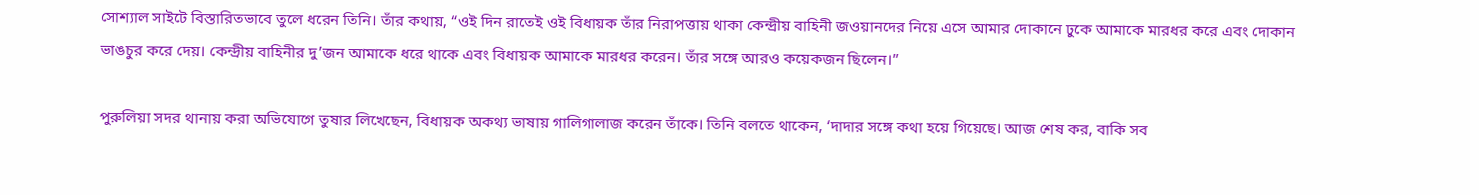সোশ্যাল সাইটে বিস্তারিতভাবে তুলে ধরেন তিনি। তাঁর কথায়, “ওই দিন রাতেই ওই বিধায়ক তাঁর নিরাপত্তায় থাকা কেন্দ্রীয় বাহিনী জওয়ানদের নিয়ে এসে আমার দোকানে ঢুকে আমাকে মারধর করে এবং দোকান ভাঙচুর করে দেয়। কেন্দ্রীয় বাহিনীর দু’জন আমাকে ধরে থাকে এবং বিধায়ক আমাকে মারধর করেন। তাঁর সঙ্গে আরও কয়েকজন ছিলেন।”

পুরুলিয়া সদর থানায় করা অভিযোগে তুষার লিখেছেন, বিধায়ক অকথ্য ভাষায় গালিগালাজ করেন তাঁকে। তিনি বলতে থাকেন, ‘দাদার সঙ্গে কথা হয়ে গিয়েছে। আজ শেষ কর, বাকি সব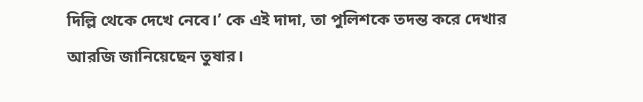দিল্লি থেকে দেখে নেবে।’ কে এই দাদা, তা পুলিশকে তদন্ত করে দেখার আরজি জানিয়েছেন তুষার।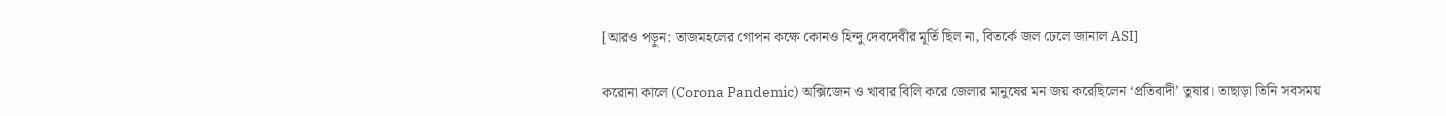[আরও পড়ুন: তাজমহলের গোপন কক্ষে কোনও হিন্দু দেবদেবীর মূর্তি ছিল না, বিতর্কে জল ঢেলে জানাল ASI]

করোনা কালে (Corona Pandemic) অক্সিজেন ও খাবার বিলি করে জেলার মানুষের মন জয় করেছিলেন ‘প্রতিবাদী’ তুষার। তাছাড়া তিনি সবসময়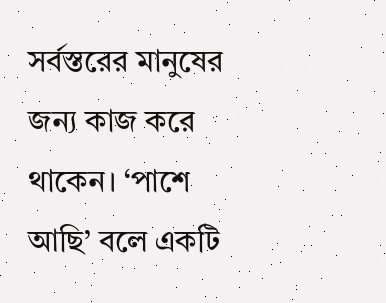সর্বস্তরের মানুষের জন্য কাজ করে থাকেন। ‘পাশে আছি’ বলে একটি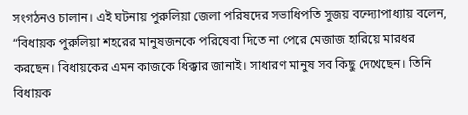সংগঠনও চালান। এই ঘটনায় পুরুলিয়া জেলা পরিষদের সভাধিপতি সুজয় বন্দ্যোপাধ্যায় বলেন, “বিধায়ক পুরুলিয়া শহরের মানুষজনকে পরিষেবা দিতে না পেরে মেজাজ হারিয়ে মারধর করছেন। বিধায়কের এমন কাজকে ধিক্কার জানাই। সাধারণ মানুষ সব কিছু দেখেছেন। তিনি বিধায়ক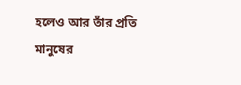হলেও আর তাঁর প্রতি মানুষের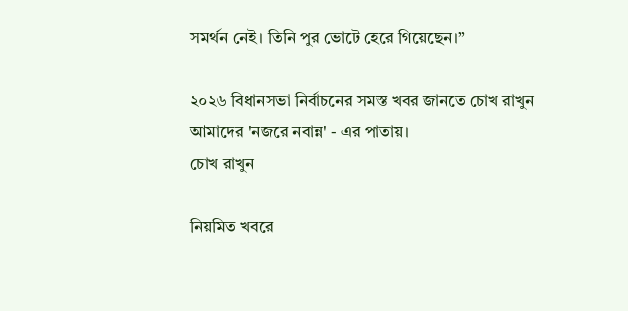সমর্থন নেই। তিনি পুর ভোটে হেরে গিয়েছেন।”

২০২৬ বিধানসভা নির্বাচনের সমস্ত খবর জানতে চোখ রাখুন আমাদের 'নজরে নবান্ন' - এর পাতায়।
চোখ রাখুন

নিয়মিত খবরে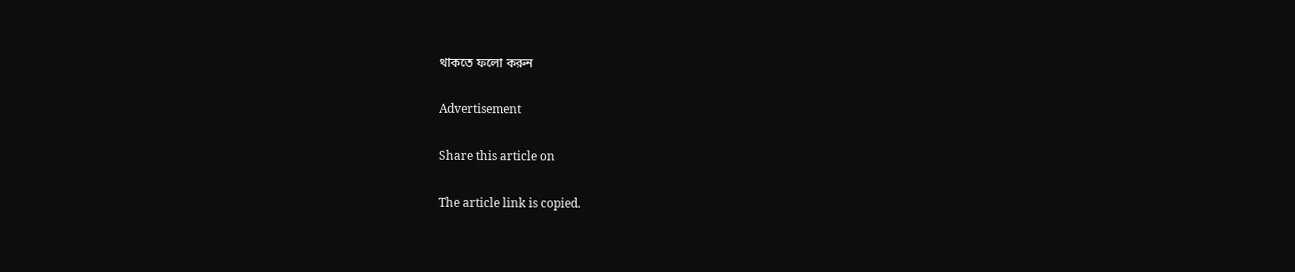থাকতে ফলো করুন

Advertisement

Share this article on

The article link is copied.